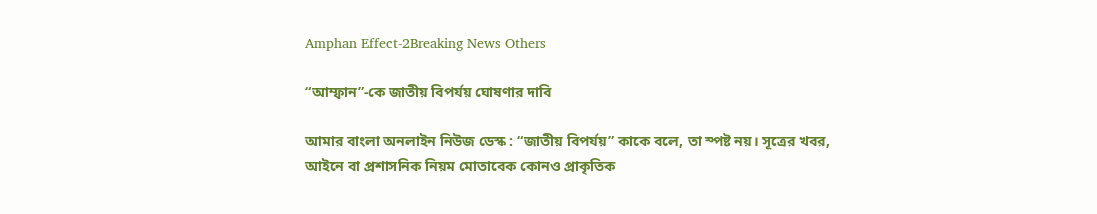Amphan Effect-2Breaking News Others

“আম্ফান”-কে জাতীয় বিপর্যয় ঘোষণার দাবি

আমার বাংলা অনলাইন নিউজ ডেস্ক : “জাতীয় বিপর্যয়” কাকে বলে, তা স্পষ্ট নয়। সূত্রের খবর, আইনে বা প্রশাসনিক নিয়ম মোতাবেক কোনও প্রাকৃতিক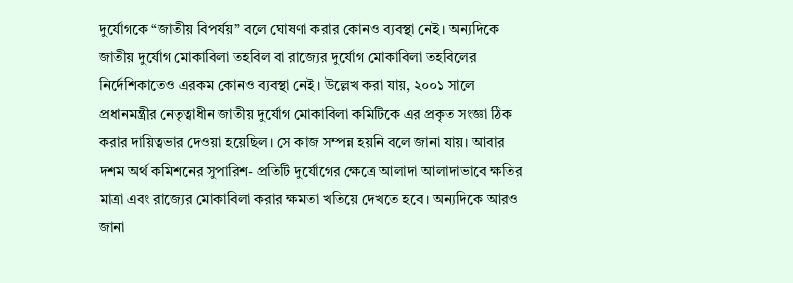দুর্যোগকে “জাতীয় বিপর্যয়” বলে ঘোষণা করার কোনও ব্যবস্থা নেই। অন্যদিকে জাতীয় দুর্যোগ মোকাবিলা তহবিল বা রাজ্যের দুর্যোগ মোকাবিলা তহবিলের নির্দেশিকাতেও এরকম কোনও ব্যবস্থা নেই। উল্লেখ করা যায়, ২০০১ সালে প্রধানমন্ত্রীর নেতৃত্বাধীন জাতীয় দুর্যোগ মোকাবিলা কমিটিকে এর প্রকৃত সংজ্ঞা ঠিক করার দায়িত্বভার দেওয়া হয়েছিল। সে কাজ সম্পন্ন হয়নি বলে জানা যায়। আবার দশম অর্থ কমিশনের সুপারিশ- প্রতিটি দুর্যোগের ক্ষেত্রে আলাদা আলাদাভাবে ক্ষতির মাত্রা এবং রাজ্যের মোকাবিলা করার ক্ষমতা খতিয়ে দেখতে হবে। অন্যদিকে আরও জানা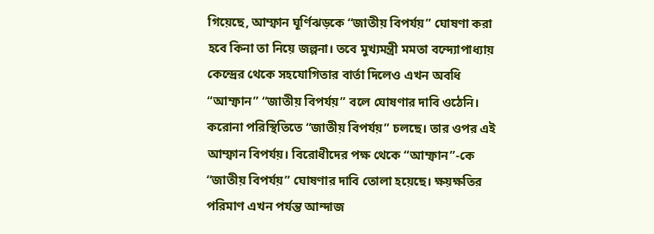গিয়েছে, আম্ফান ঘূর্ণিঝড়কে “জাতীয় বিপর্যয়” ঘোষণা করা হবে কিনা তা নিয়ে জল্পনা। তবে মুখ্যমন্ত্রী মমতা বন্দ্যোপাধ্যায় কেন্দ্রের থেকে সহযোগিতার বার্তা দিলেও এখন অবধি “আম্ফান” “জাতীয় বিপর্যয়” বলে ঘোষণার দাবি ওঠেনি। করোনা পরিস্থিতিতে “জাতীয় বিপর্যয়” চলছে। তার ওপর এই আম্ফান বিপর্যয়। বিরোধীদের পক্ষ থেকে “আম্ফান”-কে “জাতীয় বিপর্যয়” ঘোষণার দাবি তোলা হয়েছে। ক্ষয়ক্ষতির পরিমাণ এখন পর্যন্ত আন্দাজ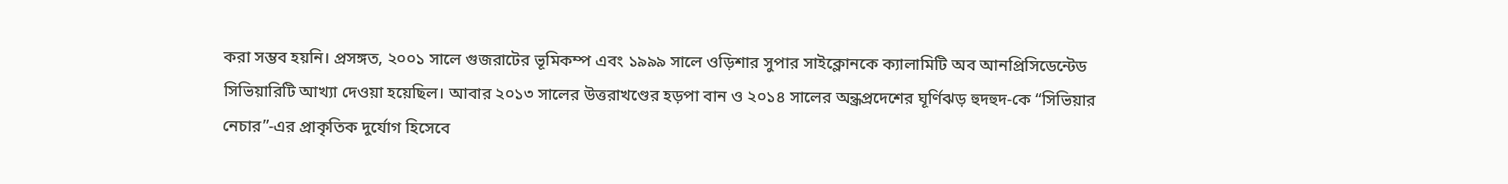করা সম্ভব হয়নি। প্রসঙ্গত, ২০০১ সালে গুজরাটের ভূমিকম্প এবং ১৯৯৯ সালে ওড়িশার সুপার সাইক্লোনকে ক্যালামিটি অব আনপ্রিসিডেন্টেড সিভিয়ারিটি আখ্যা দেওয়া হয়েছিল। আবার ২০১৩ সালের উত্তরাখণ্ডের হড়পা বান ও ২০১৪ সালের অন্ধ্রপ্রদেশের ঘূর্ণিঝড় হুদহুদ-কে “সিভিয়ার নেচার”-এর প্রাকৃতিক দুর্যোগ হিসেবে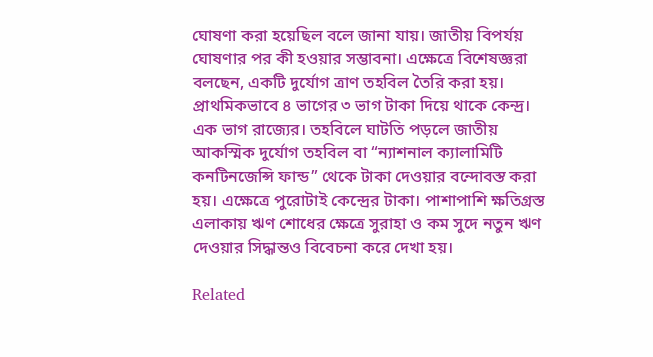ঘোষণা করা হয়েছিল বলে জানা যায়। জাতীয় বিপর্যয় ঘোষণার পর কী হওয়ার সম্ভাবনা। এক্ষেত্রে বিশেষজ্ঞরা বলছেন, একটি দুর্যোগ ত্রাণ তহবিল তৈরি করা হয়। প্রাথমিকভাবে ৪ ভাগের ৩ ভাগ টাকা দিয়ে থাকে কেন্দ্র। এক ভাগ রাজ্যের। তহবিলে ঘাটতি পড়লে জাতীয় আকস্মিক দুর্যোগ তহবিল বা “ন্যাশনাল ক্যালামিটি কনটিনজেন্সি ফান্ড” থেকে টাকা দেওয়ার বন্দোবস্ত করা হয়। এক্ষেত্রে পুরোটাই কেন্দ্রের টাকা। পাশাপাশি ক্ষতিগ্রস্ত এলাকায় ঋণ শোধের ক্ষেত্রে সুরাহা ও কম সুদে নতুন ঋণ দেওয়ার সিদ্ধান্তও বিবেচনা করে দেখা হয়।

Related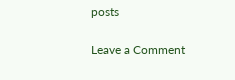posts

Leave a Comment